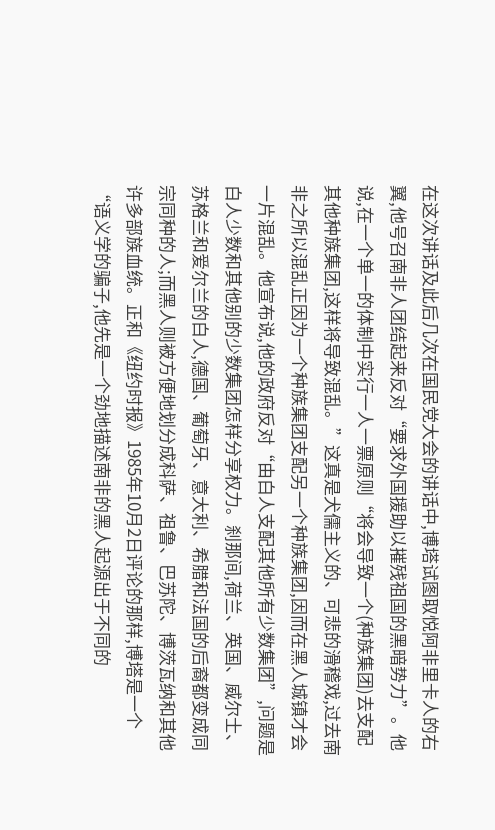在这次讲话及此后几次在国民党大会的讲话中,博塔试图取悦阿非里卡人的右翼,他号召南非人团结起来反对“要求外国援助以摧残祖国的黑暗势力”。他说,在一个单一的体制中实行一人一票原则“将会导致一个(种族集团)去支配其他种族集团,这样将导致混乱。”这真是犬儒主义的、可悲的滑稽戏,过去南非之所以混乱正因为一个种族集团支配另一个种族集团,因而在黑人城镇才会一片混乱。他宣布说,他的政府反对“由白人支配其他所有少数集团”,问题是白人少数和其他别的少数集团怎样分享权力。刹那间,荷兰、英国、威尔士、苏格兰和爱尔兰的白人,德国、葡萄牙、意大利、希腊和法国的后裔都变成同宗同种的人;而黑人则被方便地划分成科萨、祖鲁、巴苏陀、博茨瓦纳和其他许多部族血统。正和《纽约时报》1985年10月2日评论的那样,博塔是一个“语义学的骗子,他先是一个劲地描述南非的黑人起源出于不同的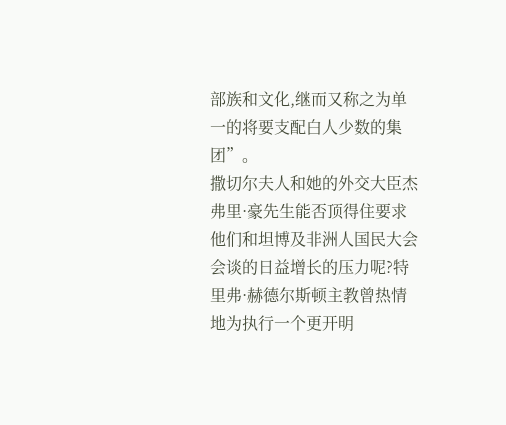部族和文化,继而又称之为单一的将要支配白人少数的集团”。
撒切尔夫人和她的外交大臣杰弗里·豪先生能否顶得住要求他们和坦博及非洲人国民大会会谈的日益增长的压力呢?特里弗·赫德尔斯顿主教曾热情地为执行一个更开明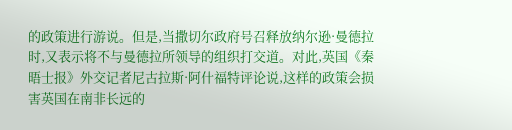的政策进行游说。但是,当撒切尔政府号召释放纳尔逊·曼德拉时,又表示将不与曼德拉所领导的组织打交道。对此,英国《秦晤士报》外交记者尼古拉斯·阿什福特评论说,这样的政策会损害英国在南非长远的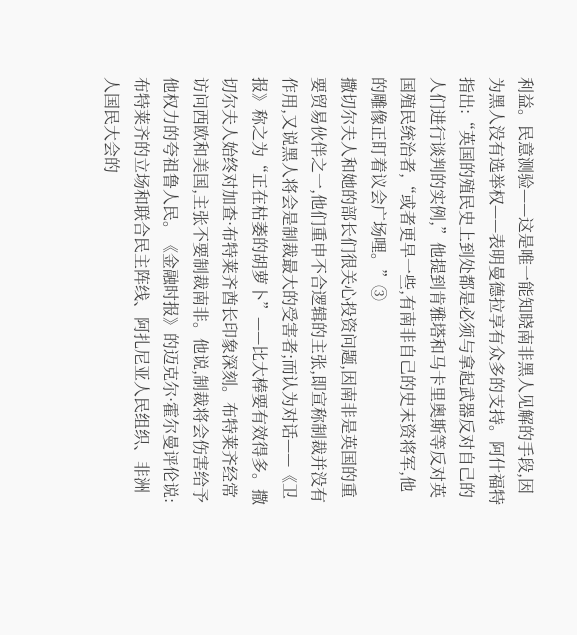利益。民意测验——这是唯一能知晓南非黑人见解的手段,因为黑人没有选举权——表明曼德拉享有众多的支持。阿什福特指出:“英国的殖民史上到处都是必须与拿起武器反对自己的人们进行谈判的实例,”他提到肯雅塔和马卡里奥斯等反对英国殖民统治者,“或者更早一些,有南非自己的史末资将军,他的雕像正盯着议会广场哩。”③
撒切尔夫人和她的部长们很关心投资问题,因南非是英国的重要贸易伙伴之一,他们重申不合逻辑的主张,即宣称制裁并没有作用,又说黑人将会是制裁最大的受害者;而认为对话——《卫报》称之为“正在枯萎的胡萝卜”——比大棒要有效得多。撒切尔夫人始终对加查·布特莱齐酋长印象深刻。布特莱齐经常访问西欧和美国,主张不要制裁南非。他说,制裁将会伤害给予他权力的夸祖鲁人民。《金融时报》的迈克尔·霍尔曼评伦说:布特莱齐的立场和联合民主阵线、阿扎尼亚人民组织、非洲人国民大会的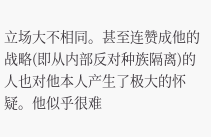立场大不相同。甚至连赞成他的战略(即从内部反对种族隔离)的人也对他本人产生了极大的怀疑。他似乎很难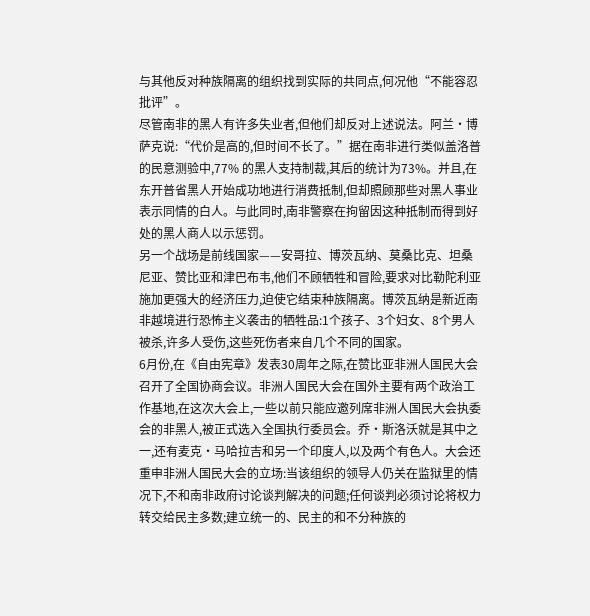与其他反对种族隔离的组织找到实际的共同点,何况他“不能容忍批评”。
尽管南非的黑人有许多失业者,但他们却反对上述说法。阿兰·博萨克说:“代价是高的,但时间不长了。”据在南非进行类似盖洛普的民意测验中,77% 的黑人支持制裁,其后的统计为73%。并且,在东开普省黑人开始成功地进行消费抵制,但却照顾那些对黑人事业表示同情的白人。与此同时,南非警察在拘留因这种抵制而得到好处的黑人商人以示惩罚。
另一个战场是前线国家——安哥拉、博茨瓦纳、莫桑比克、坦桑尼亚、赞比亚和津巴布韦,他们不顾牺牲和冒险,要求对比勒陀利亚施加更强大的经济压力,迫使它结束种族隔离。博茨瓦纳是新近南非越境进行恐怖主义袭击的牺牲品:1个孩子、3个妇女、8个男人被杀,许多人受伤,这些死伤者来自几个不同的国家。
6月份,在《自由宪章》发表30周年之际,在赞比亚非洲人国民大会召开了全国协商会议。非洲人国民大会在国外主要有两个政治工作基地,在这次大会上,一些以前只能应邀列席非洲人国民大会执委会的非黑人,被正式选入全国执行委员会。乔·斯洛沃就是其中之一,还有麦克·马哈拉吉和另一个印度人,以及两个有色人。大会还重申非洲人国民大会的立场:当该组织的领导人仍关在监狱里的情况下,不和南非政府讨论谈判解决的问题;任何谈判必须讨论将权力转交给民主多数;建立统一的、民主的和不分种族的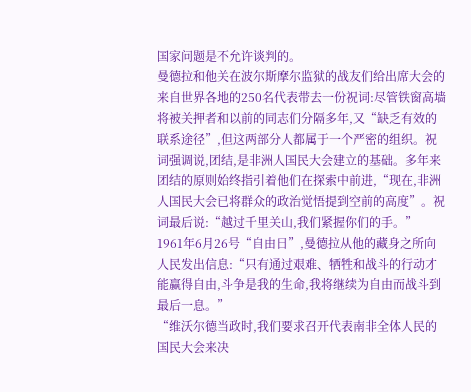国家问题是不允许谈判的。
曼德拉和他关在波尔斯摩尔监狱的战友们给出席大会的来自世界各地的250名代表带去一份祝词:尽管铁窗高墙将被关押者和以前的同志们分隔多年,又“缺乏有效的联系途径”,但这两部分人都属于一个严密的组织。祝词强调说,团结,是非洲人国民大会建立的基础。多年来团结的原则始终指引着他们在探索中前进,“现在,非洲人国民大会已将群众的政治觉悟提到空前的高度”。祝词最后说:“越过千里关山,我们紧握你们的手。”
1961年6月26号“自由日”,曼德拉从他的藏身之所向人民发出信息:“只有通过艰难、牺牲和战斗的行动才能赢得自由,斗争是我的生命,我将继续为自由而战斗到最后一息。”
“维沃尔德当政时,我们要求召开代表南非全体人民的国民大会来决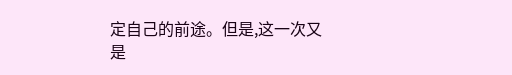定自己的前途。但是,这一次又是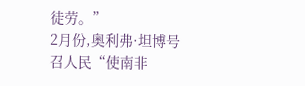徒劳。”
2月份,奥利弗·坦博号召人民“使南非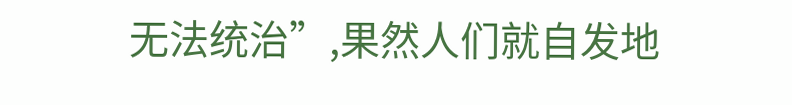无法统治”,果然人们就自发地